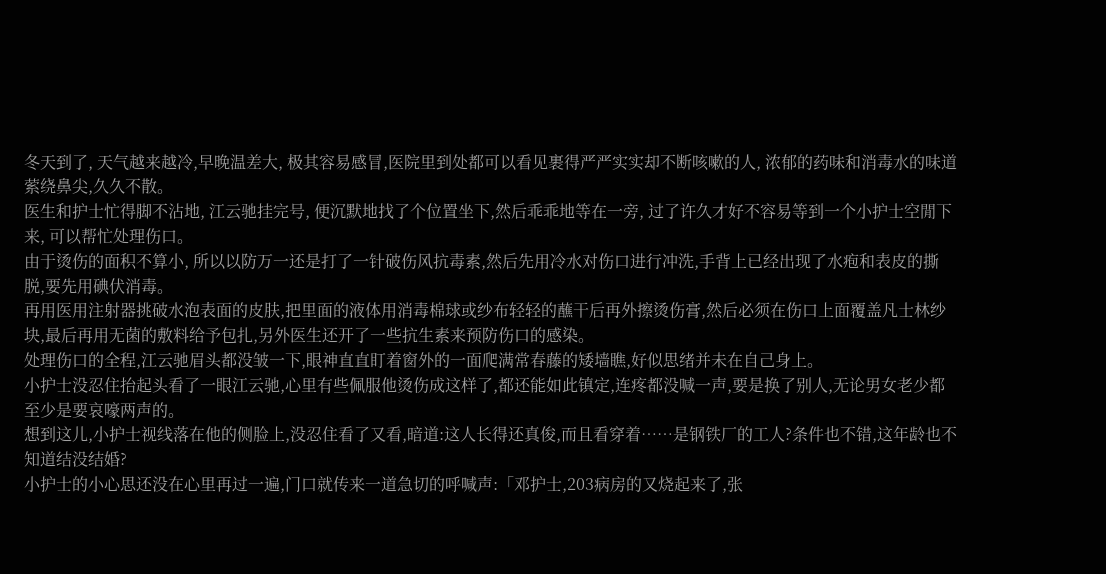冬天到了, 天气越来越冷,早晚温差大, 极其容易感冒,医院里到处都可以看见裹得严严实实却不断咳嗽的人, 浓郁的药味和消毒水的味道萦绕鼻尖,久久不散。
医生和护士忙得脚不沾地, 江云驰挂完号, 便沉默地找了个位置坐下,然后乖乖地等在一旁, 过了许久才好不容易等到一个小护士空閒下来, 可以帮忙处理伤口。
由于烫伤的面积不算小, 所以以防万一还是打了一针破伤风抗毒素,然后先用冷水对伤口进行冲洗,手背上已经出现了水疱和表皮的撕脱,要先用碘伏消毒。
再用医用注射器挑破水泡表面的皮肤,把里面的液体用消毒棉球或纱布轻轻的蘸干后再外擦烫伤膏,然后必须在伤口上面覆盖凡士林纱块,最后再用无菌的敷料给予包扎,另外医生还开了一些抗生素来预防伤口的感染。
处理伤口的全程,江云驰眉头都没皱一下,眼神直直盯着窗外的一面爬满常春藤的矮墙瞧,好似思绪并未在自己身上。
小护士没忍住抬起头看了一眼江云驰,心里有些佩服他烫伤成这样了,都还能如此镇定,连疼都没喊一声,要是换了别人,无论男女老少都至少是要哀嚎两声的。
想到这儿,小护士视线落在他的侧脸上,没忍住看了又看,暗道:这人长得还真俊,而且看穿着……是钢铁厂的工人?条件也不错,这年龄也不知道结没结婚?
小护士的小心思还没在心里再过一遍,门口就传来一道急切的呼喊声:「邓护士,203病房的又烧起来了,张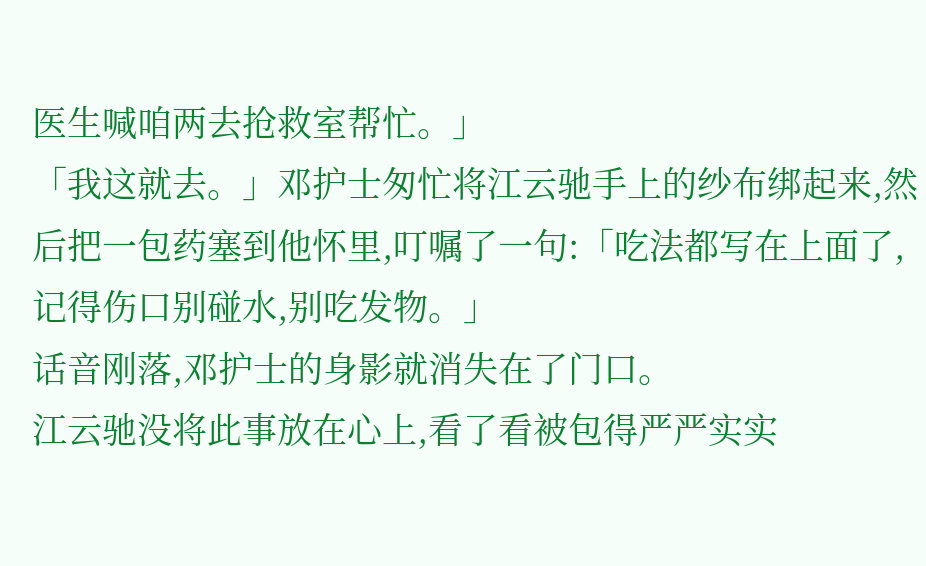医生喊咱两去抢救室帮忙。」
「我这就去。」邓护士匆忙将江云驰手上的纱布绑起来,然后把一包药塞到他怀里,叮嘱了一句:「吃法都写在上面了,记得伤口别碰水,别吃发物。」
话音刚落,邓护士的身影就消失在了门口。
江云驰没将此事放在心上,看了看被包得严严实实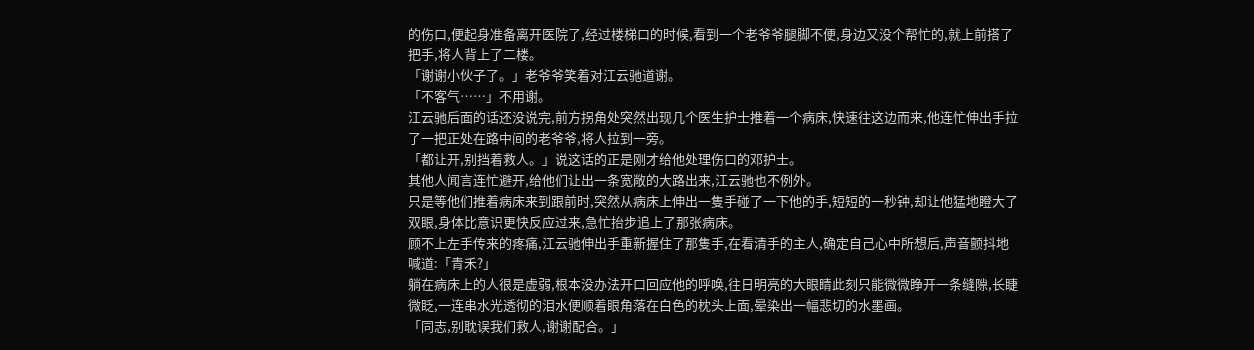的伤口,便起身准备离开医院了,经过楼梯口的时候,看到一个老爷爷腿脚不便,身边又没个帮忙的,就上前搭了把手,将人背上了二楼。
「谢谢小伙子了。」老爷爷笑着对江云驰道谢。
「不客气……」不用谢。
江云驰后面的话还没说完,前方拐角处突然出现几个医生护士推着一个病床,快速往这边而来,他连忙伸出手拉了一把正处在路中间的老爷爷,将人拉到一旁。
「都让开,别挡着救人。」说这话的正是刚才给他处理伤口的邓护士。
其他人闻言连忙避开,给他们让出一条宽敞的大路出来,江云驰也不例外。
只是等他们推着病床来到跟前时,突然从病床上伸出一隻手碰了一下他的手,短短的一秒钟,却让他猛地瞪大了双眼,身体比意识更快反应过来,急忙抬步追上了那张病床。
顾不上左手传来的疼痛,江云驰伸出手重新握住了那隻手,在看清手的主人,确定自己心中所想后,声音颤抖地喊道:「青禾?」
躺在病床上的人很是虚弱,根本没办法开口回应他的呼唤,往日明亮的大眼睛此刻只能微微睁开一条缝隙,长睫微眨,一连串水光透彻的泪水便顺着眼角落在白色的枕头上面,晕染出一幅悲切的水墨画。
「同志,别耽误我们救人,谢谢配合。」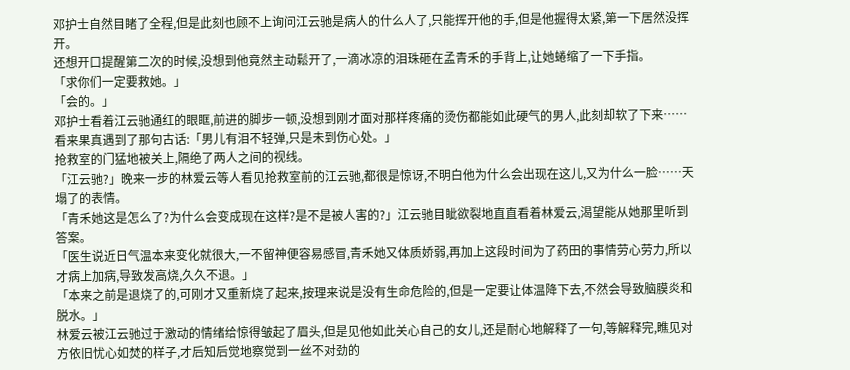邓护士自然目睹了全程,但是此刻也顾不上询问江云驰是病人的什么人了,只能挥开他的手,但是他握得太紧,第一下居然没挥开。
还想开口提醒第二次的时候,没想到他竟然主动鬆开了,一滴冰凉的泪珠砸在孟青禾的手背上,让她蜷缩了一下手指。
「求你们一定要救她。」
「会的。」
邓护士看着江云驰通红的眼眶,前进的脚步一顿,没想到刚才面对那样疼痛的烫伤都能如此硬气的男人,此刻却软了下来……
看来果真遇到了那句古话:「男儿有泪不轻弹,只是未到伤心处。」
抢救室的门猛地被关上,隔绝了两人之间的视线。
「江云驰?」晚来一步的林爱云等人看见抢救室前的江云驰,都很是惊讶,不明白他为什么会出现在这儿,又为什么一脸……天塌了的表情。
「青禾她这是怎么了?为什么会变成现在这样?是不是被人害的?」江云驰目眦欲裂地直直看着林爱云,渴望能从她那里听到答案。
「医生说近日气温本来变化就很大,一不留神便容易感冒,青禾她又体质娇弱,再加上这段时间为了药田的事情劳心劳力,所以才病上加病,导致发高烧,久久不退。」
「本来之前是退烧了的,可刚才又重新烧了起来,按理来说是没有生命危险的,但是一定要让体温降下去,不然会导致脑膜炎和脱水。」
林爱云被江云驰过于激动的情绪给惊得皱起了眉头,但是见他如此关心自己的女儿,还是耐心地解释了一句,等解释完,瞧见对方依旧忧心如焚的样子,才后知后觉地察觉到一丝不对劲的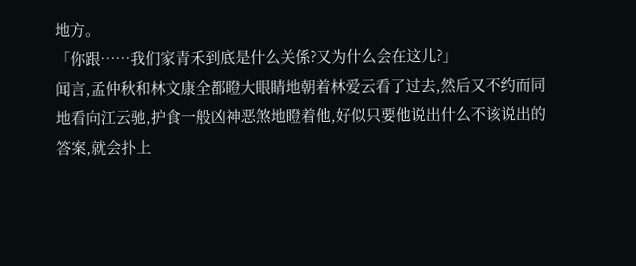地方。
「你跟……我们家青禾到底是什么关係?又为什么会在这儿?」
闻言,孟仲秋和林文康全都瞪大眼睛地朝着林爱云看了过去,然后又不约而同地看向江云驰,护食一般凶神恶煞地瞪着他,好似只要他说出什么不该说出的答案,就会扑上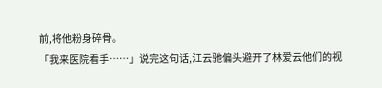前,将他粉身碎骨。
「我来医院看手……」说完这句话,江云驰偏头避开了林爱云他们的视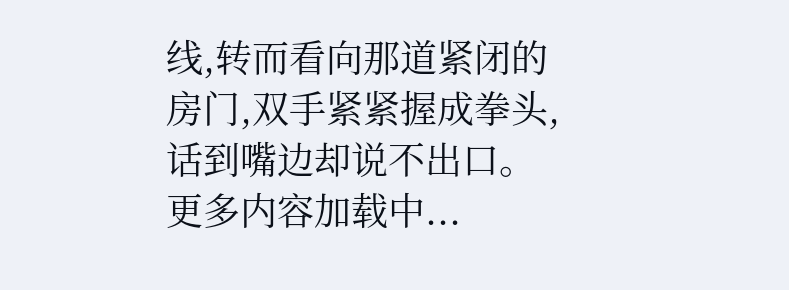线,转而看向那道紧闭的房门,双手紧紧握成拳头,话到嘴边却说不出口。
更多内容加载中...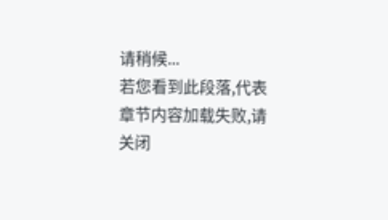请稍候...
若您看到此段落,代表章节内容加载失败,请关闭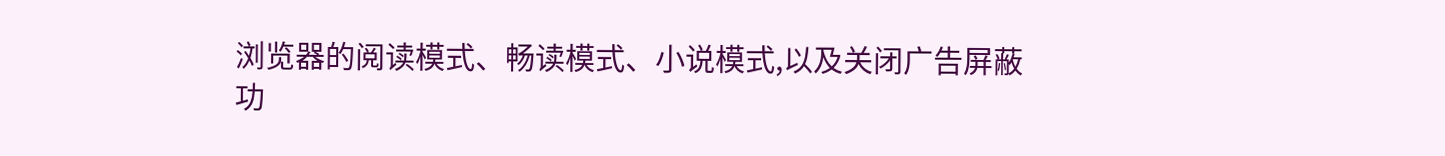浏览器的阅读模式、畅读模式、小说模式,以及关闭广告屏蔽功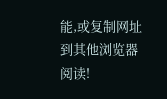能,或复制网址到其他浏览器阅读!